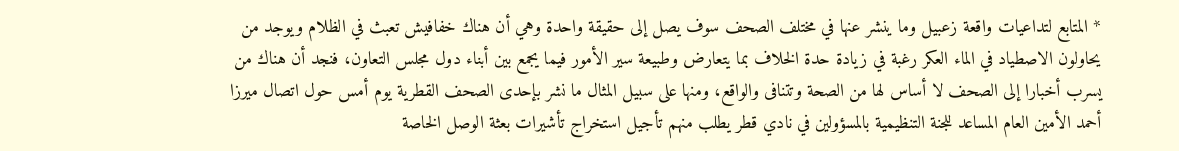* المتابع لتداعيات واقعة زعبيل وما ينشر عنها في مختلف الصحف سوف يصل إلى حقيقة واحدة وهي أن هناك خفافيش تعبث في الظلام ويوجد من يحاولون الاصطياد في الماء العكر رغبة في زيادة حدة الخلاف بما يتعارض وطبيعة سير الأمور فيما يجمع بين أبناء دول مجلس التعاون، فنجد أن هناك من يسرب أخبارا إلى الصحف لا أساس لها من الصحة وتتنافى والواقع، ومنها على سبيل المثال ما نشر بإحدى الصحف القطرية يوم أمس حول اتصال ميرزا أحمد الأمين العام المساعد للجنة التنظيمية بالمسؤولين في نادي قطر يطلب منهم تأجيل استخراج تأشيرات بعثة الوصل الخاصة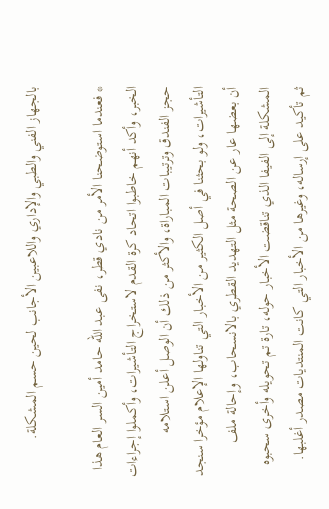بالجهاز الفني والطبي والإداري واللاعبين الأجانب لحين حسم المشكلة.

* فعندما استوضحنا الأمر من نادي قطر، نفى عبد الله حامد أمين السر العام هذا الخبر، وأكد أنهم خاطبوا اتحاد كرة القدم لاستخراج التأشيرات، وأكملوا إجراءات حجز الفندق وترتيبات المباراة، والأكثر من ذلك أن الوصل أعلن استلامه التأشيرات، ولو بحثنا في أصل الكثير من الأخبار التي تناولها الإعلام مؤخرا سنجد أن بعضها عار عن الصحة مثل التهديد القطري بالانسحاب، وإحالة ملف المشكلة إلى الفيفا الذي تناقضت الأخبار حوله، تارة تم تحويله وأخرى سحبوه ثم تأكيد على إرساله، وغيرها من الأخبار التي كانت المنتديات مصدر أغلبها.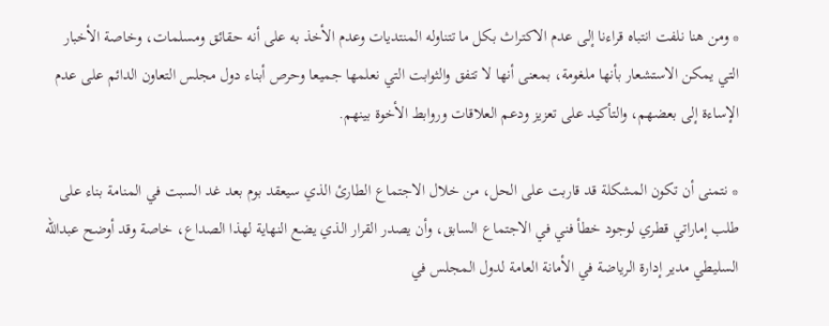* ومن هنا نلفت انتباه قراءنا إلى عدم الاكتراث بكل ما تتناوله المنتديات وعدم الأخذ به على أنه حقائق ومسلمات، وخاصة الأخبار التي يمكن الاستشعار بأنها ملغومة، بمعنى أنها لا تتفق والثوابت التي نعلمها جميعا وحرص أبناء دول مجلس التعاون الدائم على عدم الإساءة إلى بعضهم، والتأكيد على تعزيز ودعم العلاقات وروابط الأخوة بينهم.

* نتمنى أن تكون المشكلة قد قاربت على الحل، من خلال الاجتماع الطارئ الذي سيعقد بوم بعد غد السبت في المنامة بناء على طلب إماراتي قطري لوجود خطأ فني في الاجتماع السابق، وأن يصدر القرار الذي يضع النهاية لهذا الصداع، خاصة وقد أوضح عبدالله السليطي مدير إدارة الرياضة في الأمانة العامة لدول المجلس في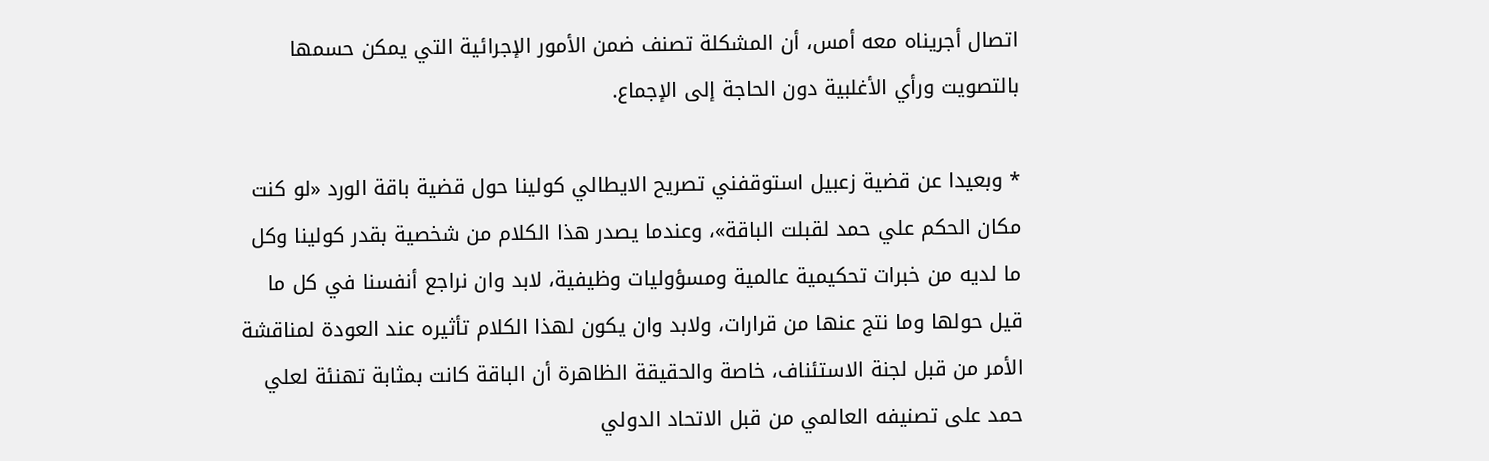اتصال أجريناه معه أمس، أن المشكلة تصنف ضمن الأمور الإجرائية التي يمكن حسمها بالتصويت ورأي الأغلبية دون الحاجة إلى الإجماع.

* وبعيدا عن قضية زعبيل استوقفني تصريح الايطالي كولينا حول قضية باقة الورد «لو كنت مكان الحكم علي حمد لقبلت الباقة»، وعندما يصدر هذا الكلام من شخصية بقدر كولينا وكل ما لديه من خبرات تحكيمية عالمية ومسؤوليات وظيفية، لابد وان نراجع أنفسنا في كل ما قيل حولها وما نتج عنها من قرارات، ولابد وان يكون لهذا الكلام تأثيره عند العودة لمناقشة الأمر من قبل لجنة الاستئناف، خاصة والحقيقة الظاهرة أن الباقة كانت بمثابة تهنئة لعلي حمد على تصنيفه العالمي من قبل الاتحاد الدولي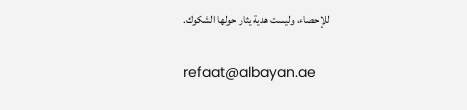للإحصاء، وليست هدية يثار حولها الشكوك.

refaat@albayan.ae